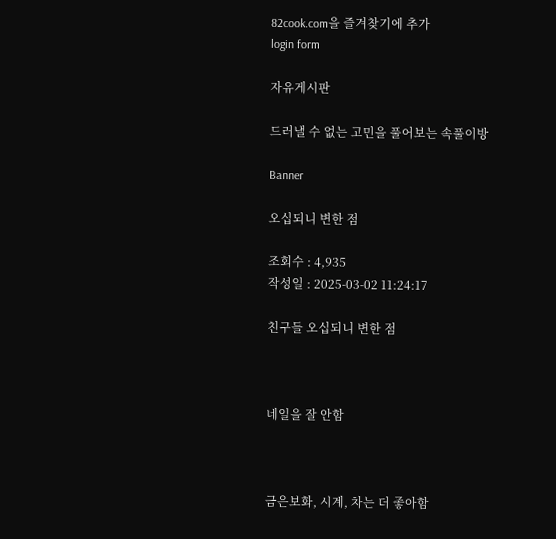82cook.com을 즐겨찾기에 추가
login form

자유게시판

드러낼 수 없는 고민을 풀어보는 속풀이방

Banner

오십되니 변한 점

조회수 : 4,935
작성일 : 2025-03-02 11:24:17

친구들 오십되니 변한 점



네일을 잘 안함



금은보화, 시계, 차는 더 좋아함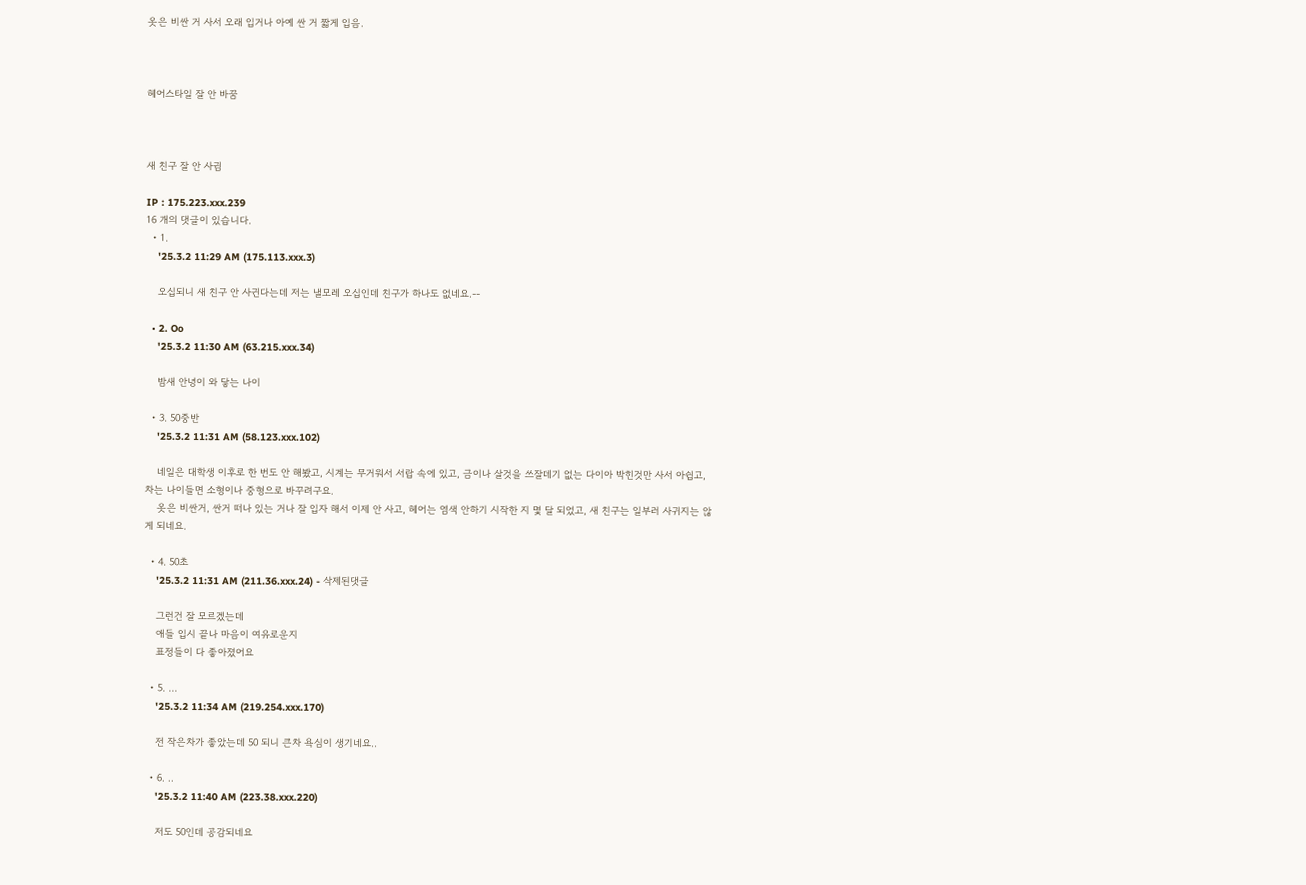옷은 비싼 거 사서 오래 입거나 아예 싼 거 짧게 입음.



헤어스타일 잘 안 바꿈



새 친구 잘 안 사귐

IP : 175.223.xxx.239
16 개의 댓글이 있습니다.
  • 1.
    '25.3.2 11:29 AM (175.113.xxx.3)

    오십되니 새 친구 안 사귄다는데 저는 낼모레 오십인데 친구가 하나도 없네요.--

  • 2. Oo
    '25.3.2 11:30 AM (63.215.xxx.34)

    밤새 안녕이 와 닿는 나이

  • 3. 50중반
    '25.3.2 11:31 AM (58.123.xxx.102)

    네일은 대학생 이후로 한 번도 안 해봤고, 시계는 무거워서 서랍 속에 있고, 금이나 살것을 쓰잘데기 없는 다이아 박힌것만 사서 아쉽고, 차는 나이들면 소형이나 중형으로 바꾸려구요.
    옷은 비싼거, 싼거 떠나 있는 거나 잘 입자 해서 이제 안 사고, 헤어는 염색 안하기 시작한 지 몇 달 되었고, 새 친구는 일부러 사귀지는 않게 되네요.

  • 4. 50초
    '25.3.2 11:31 AM (211.36.xxx.24) - 삭제된댓글

    그런건 잘 모르겠는데
    애들 입시 끝나 마음이 여유로운지
    표정들이 다 좋아졌어요

  • 5. ...
    '25.3.2 11:34 AM (219.254.xxx.170)

    전 작은차가 좋았는데 50 되니 큰차 욕심이 생기네요..

  • 6. ..
    '25.3.2 11:40 AM (223.38.xxx.220)

    저도 50인데 공감되네요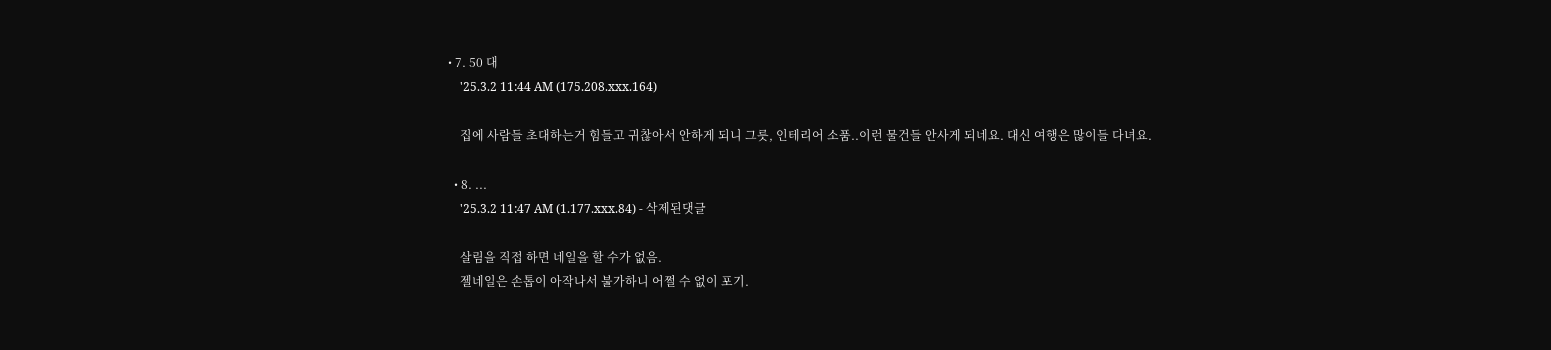• 7. 50 대
    '25.3.2 11:44 AM (175.208.xxx.164)

    집에 사람들 초대하는거 힘들고 귀찮아서 안하게 되니 그릇, 인테리어 소품..이런 물건들 안사게 되네요. 대신 여행은 많이들 다녀요.

  • 8. ...
    '25.3.2 11:47 AM (1.177.xxx.84) - 삭제된댓글

    살림을 직접 하면 네일을 할 수가 없음.
    젤네일은 손톱이 아작나서 불가하니 어쩔 수 없이 포기.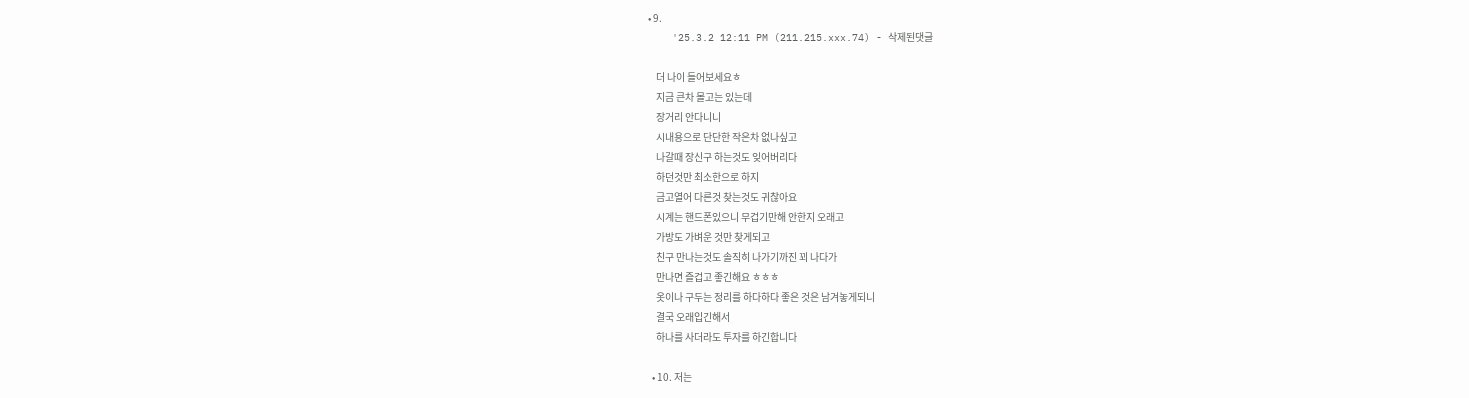• 9.
    '25.3.2 12:11 PM (211.215.xxx.74) - 삭제된댓글

    더 나이 들어보세요ㅎ
    지금 큰차 몰고는 있는데
    장거리 안다니니
    시내용으로 단단한 작은차 없나싶고
    나갈때 장신구 하는것도 잊어버리다
    하던것만 최소한으로 하지
    금고열어 다른것 찾는것도 귀찮아요
    시계는 핸드폰있으니 무겁기만해 안한지 오래고
    가방도 가벼운 것만 찾게되고
    친구 만나는것도 솔직히 나가기까진 꾀 나다가
    만나면 즐겁고 좋긴해요 ㅎㅎㅎ
    옷이나 구두는 정리를 하다하다 좋은 것은 남겨놓게되니
    결국 오래입긴해서
    하나를 사더라도 투자를 하긴합니다

  • 10. 저는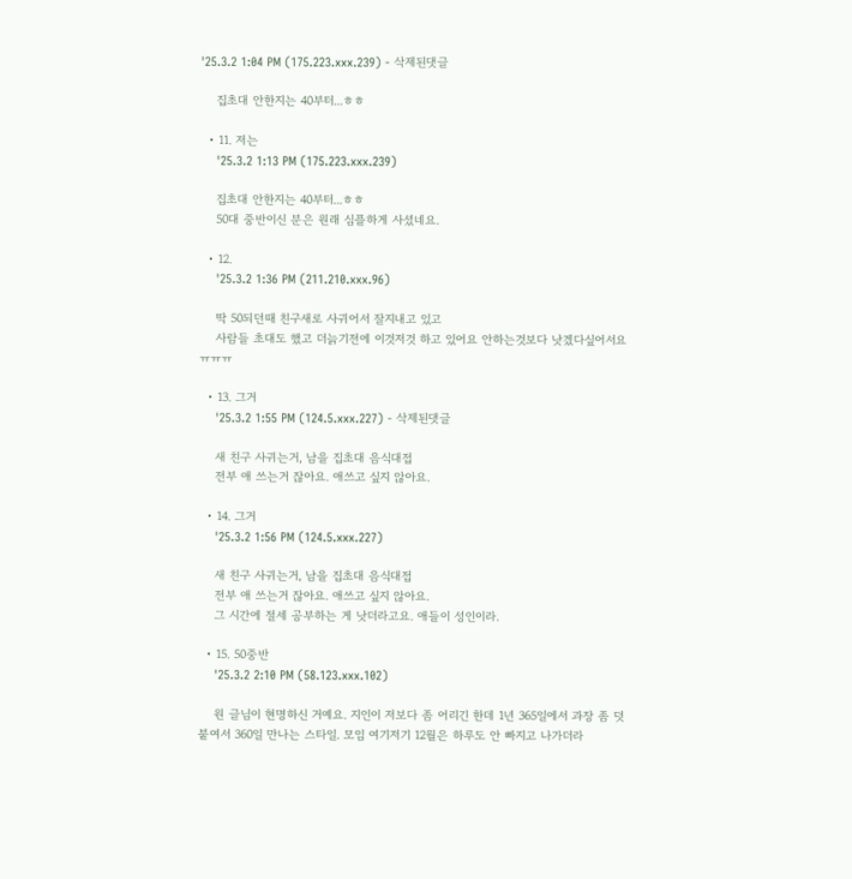'25.3.2 1:04 PM (175.223.xxx.239) - 삭제된댓글

    집초대 안한지는 40부터...ㅎㅎ

  • 11. 저는
    '25.3.2 1:13 PM (175.223.xxx.239)

    집초대 안한지는 40부터...ㅎㅎ
    50대 중반이신 분은 원래 심플하게 사셨네요.

  • 12.
    '25.3.2 1:36 PM (211.210.xxx.96)

    딱 50되던때 친구새로 사귀어서 잘지내고 있고
    사람들 초대도 했고 더늙기전에 이것저것 하고 있어요 안하는것보다 낫겠다싶어서요ㅠㅠㅠ

  • 13. 그거
    '25.3.2 1:55 PM (124.5.xxx.227) - 삭제된댓글

    새 친구 사귀는거, 남을 집초대 음식대접
    전부 애 쓰는거 잖아요. 애쓰고 싶지 않아요.

  • 14. 그거
    '25.3.2 1:56 PM (124.5.xxx.227)

    새 친구 사귀는거, 남을 집초대 음식대접
    전부 애 쓰는거 잖아요. 애쓰고 싶지 않아요.
    그 시간에 절세 공부하는 게 낫더라고요. 애들이 성인이라.

  • 15. 50중반
    '25.3.2 2:10 PM (58.123.xxx.102)

    원 글님이 현명하신 거예요. 지인이 저보다 좀 어리긴 한데 1년 365일에서 과장 좀 덧붙여서 360일 만나는 스타일. 모임 여기저기 12월은 하루도 안 빠지고 나가더라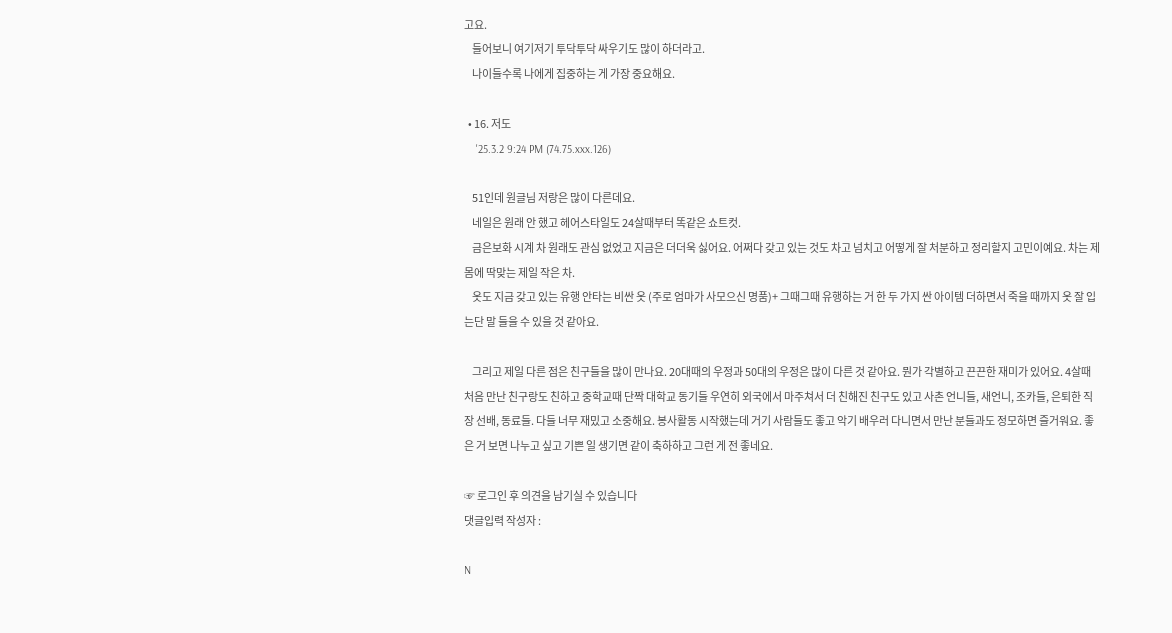고요.
    들어보니 여기저기 투닥투닥 싸우기도 많이 하더라고.
    나이들수록 나에게 집중하는 게 가장 중요해요.

  • 16. 저도
    '25.3.2 9:24 PM (74.75.xxx.126)

    51인데 원글님 저랑은 많이 다른데요.
    네일은 원래 안 했고 헤어스타일도 24살때부터 똑같은 쇼트컷.
    금은보화 시계 차 원래도 관심 없었고 지금은 더더욱 싫어요. 어쩌다 갖고 있는 것도 차고 넘치고 어떻게 잘 처분하고 정리할지 고민이예요. 차는 제 몸에 딱맞는 제일 작은 차.
    옷도 지금 갖고 있는 유행 안타는 비싼 옷 (주로 엄마가 사모으신 명품)+ 그때그때 유행하는 거 한 두 가지 싼 아이템 더하면서 죽을 때까지 옷 잘 입는단 말 들을 수 있을 것 같아요.

    그리고 제일 다른 점은 친구들을 많이 만나요. 20대때의 우정과 50대의 우정은 많이 다른 것 같아요. 뭔가 각별하고 끈끈한 재미가 있어요. 4살때 처음 만난 친구랑도 친하고 중학교때 단짝 대학교 동기들 우연히 외국에서 마주쳐서 더 친해진 친구도 있고 사촌 언니들, 새언니, 조카들, 은퇴한 직장 선배, 동료들. 다들 너무 재밌고 소중해요. 봉사활동 시작했는데 거기 사람들도 좋고 악기 배우러 다니면서 만난 분들과도 정모하면 즐거워요. 좋은 거 보면 나누고 싶고 기쁜 일 생기면 같이 축하하고 그런 게 전 좋네요.

☞ 로그인 후 의견을 남기실 수 있습니다
댓글입력 작성자 :

N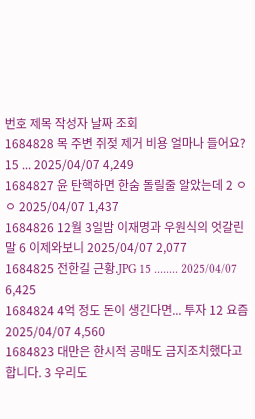번호 제목 작성자 날짜 조회
1684828 목 주변 쥐젖 제거 비용 얼마나 들어요? 15 ... 2025/04/07 4,249
1684827 윤 탄핵하면 한숨 돌릴줄 알았는데 2 ㅇㅇ 2025/04/07 1,437
1684826 12월 3일밤 이재명과 우원식의 엇갈린 말 6 이제와보니 2025/04/07 2,077
1684825 전한길 근황.JPG 15 ........ 2025/04/07 6,425
1684824 4억 정도 돈이 생긴다면... 투자 12 요즘 2025/04/07 4,560
1684823 대만은 한시적 공매도 금지조치했다고 합니다. 3 우리도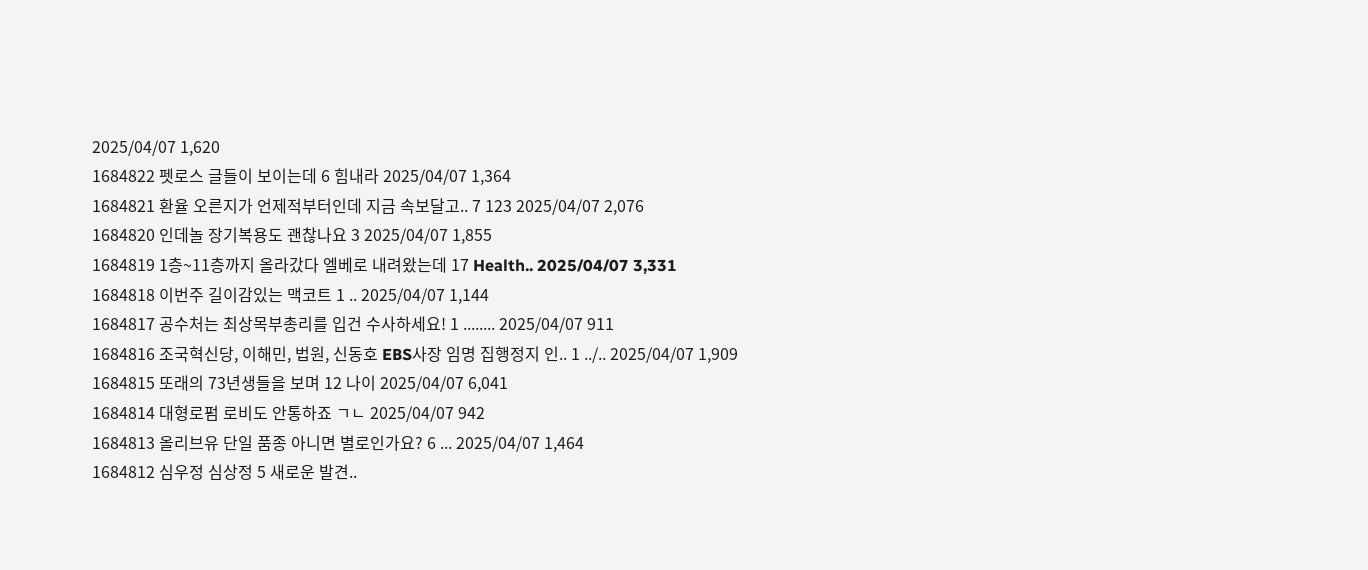2025/04/07 1,620
1684822 펫로스 글들이 보이는데 6 힘내라 2025/04/07 1,364
1684821 환율 오른지가 언제적부터인데 지금 속보달고.. 7 123 2025/04/07 2,076
1684820 인데놀 장기복용도 괜찮나요 3 2025/04/07 1,855
1684819 1층~11층까지 올라갔다 엘베로 내려왔는데 17 Health.. 2025/04/07 3,331
1684818 이번주 길이감있는 맥코트 1 .. 2025/04/07 1,144
1684817 공수처는 최상목부총리를 입건 수사하세요! 1 ........ 2025/04/07 911
1684816 조국혁신당, 이해민, 법원, 신동호 EBS사장 임명 집행정지 인.. 1 ../.. 2025/04/07 1,909
1684815 또래의 73년생들을 보며 12 나이 2025/04/07 6,041
1684814 대형로펌 로비도 안통하죠 ㄱㄴ 2025/04/07 942
1684813 올리브유 단일 품종 아니면 별로인가요? 6 ... 2025/04/07 1,464
1684812 심우정 심상정 5 새로운 발견..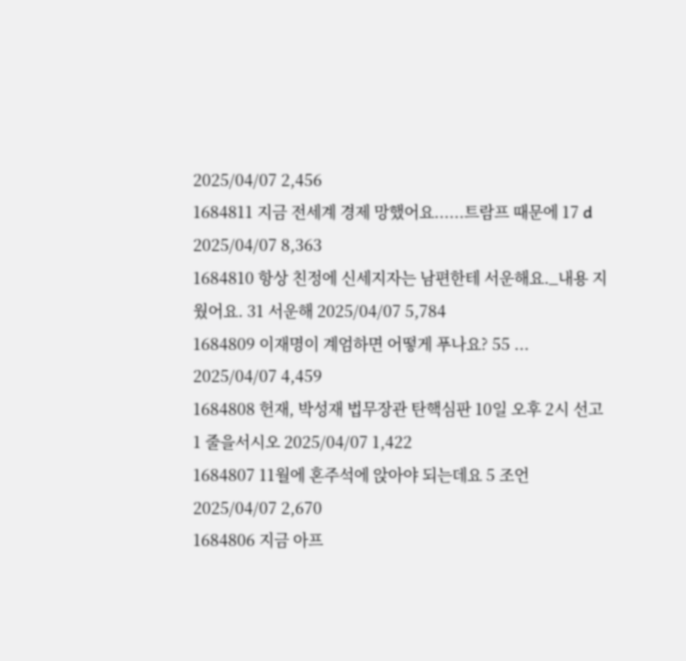2025/04/07 2,456
1684811 지금 전세계 경제 망했어요......트람프 때문에 17 d 2025/04/07 8,363
1684810 항상 친정에 신세지자는 남편한테 서운해요._내용 지웠어요. 31 서운해 2025/04/07 5,784
1684809 이재명이 계엄하면 어떻게 푸나요? 55 ... 2025/04/07 4,459
1684808 헌재, 박성재 법무장관 탄핵심판 10일 오후 2시 선고 1 줄을서시오 2025/04/07 1,422
1684807 11월에 혼주석에 앉아야 되는데요 5 조언 2025/04/07 2,670
1684806 지금 아프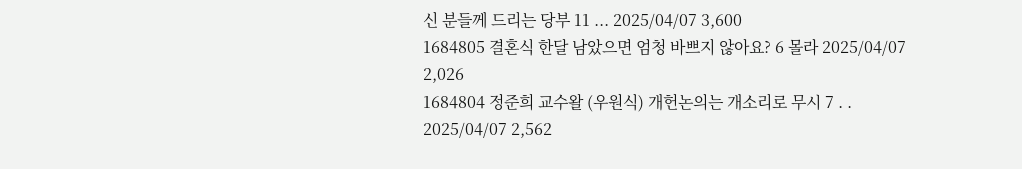신 분들께 드리는 당부 11 ... 2025/04/07 3,600
1684805 결혼식 한달 남았으면 엄청 바쁘지 않아요? 6 몰라 2025/04/07 2,026
1684804 정준희 교수왈 (우원식) 개헌논의는 개소리로 무시 7 . . 2025/04/07 2,562